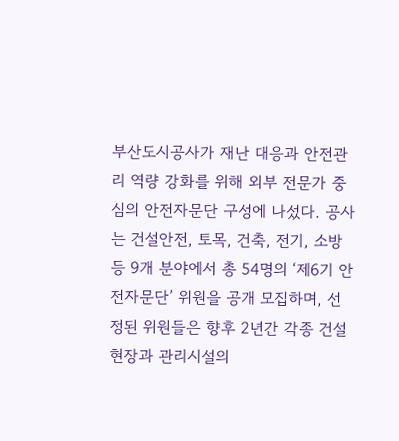부산도시공사가 재난 대응과 안전관리 역량 강화를 위해 외부 전문가 중심의 안전자문단 구성에 나섰다. 공사는 건설안전, 토목, 건축, 전기, 소방 등 9개 분야에서 총 54명의 ‘제6기 안전자문단’ 위원을 공개 모집하며, 선정된 위원들은 향후 2년간 각종 건설현장과 관리시설의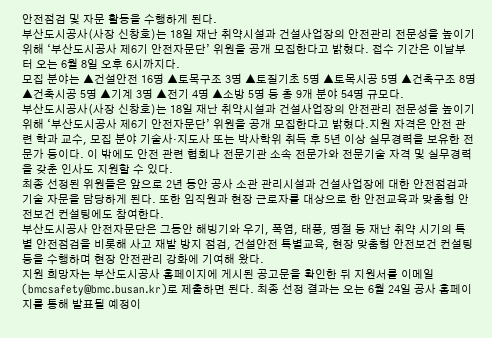안전점검 및 자문 활동을 수행하게 된다.
부산도시공사(사장 신창호)는 18일 재난 취약시설과 건설사업장의 안전관리 전문성을 높이기 위해 ‘부산도시공사 제6기 안전자문단’ 위원을 공개 모집한다고 밝혔다. 접수 기간은 이날부터 오는 6월 8일 오후 6시까지다.
모집 분야는 ▲건설안전 16명 ▲토목구조 3명 ▲토질기초 5명 ▲토목시공 5명 ▲건축구조 8명 ▲건축시공 5명 ▲기계 3명 ▲전기 4명 ▲소방 5명 등 총 9개 분야 54명 규모다.
부산도시공사(사장 신창호)는 18일 재난 취약시설과 건설사업장의 안전관리 전문성을 높이기 위해 ‘부산도시공사 제6기 안전자문단’ 위원을 공개 모집한다고 밝혔다.지원 자격은 안전 관련 학과 교수, 모집 분야 기술사·지도사 또는 박사학위 취득 후 5년 이상 실무경력을 보유한 전문가 등이다. 이 밖에도 안전 관련 협회나 전문기관 소속 전문가와 전문기술 자격 및 실무경력을 갖춘 인사도 지원할 수 있다.
최종 선정된 위원들은 앞으로 2년 동안 공사 소관 관리시설과 건설사업장에 대한 안전점검과 기술 자문을 담당하게 된다. 또한 임직원과 현장 근로자를 대상으로 한 안전교육과 맞춤형 안전보건 컨설팅에도 참여한다.
부산도시공사 안전자문단은 그동안 해빙기와 우기, 폭염, 태풍, 명절 등 재난 취약 시기의 특별 안전점검을 비롯해 사고 재발 방지 점검, 건설안전 특별교육, 현장 맞춤형 안전보건 컨설팅 등을 수행하며 현장 안전관리 강화에 기여해 왔다.
지원 희망자는 부산도시공사 홈페이지에 게시된 공고문을 확인한 뒤 지원서를 이메일(bmcsafety@bmc.busan.kr)로 제출하면 된다. 최종 선정 결과는 오는 6월 24일 공사 홈페이지를 통해 발표될 예정이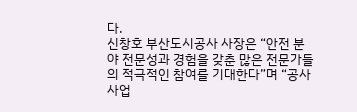다.
신창호 부산도시공사 사장은 “안전 분야 전문성과 경험을 갖춘 많은 전문가들의 적극적인 참여를 기대한다”며 “공사 사업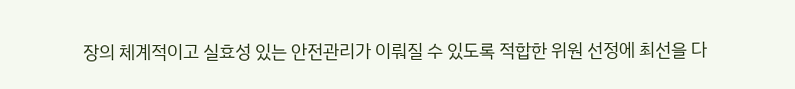장의 체계적이고 실효성 있는 안전관리가 이뤄질 수 있도록 적합한 위원 선정에 최선을 다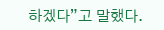하겠다”고 말했다.